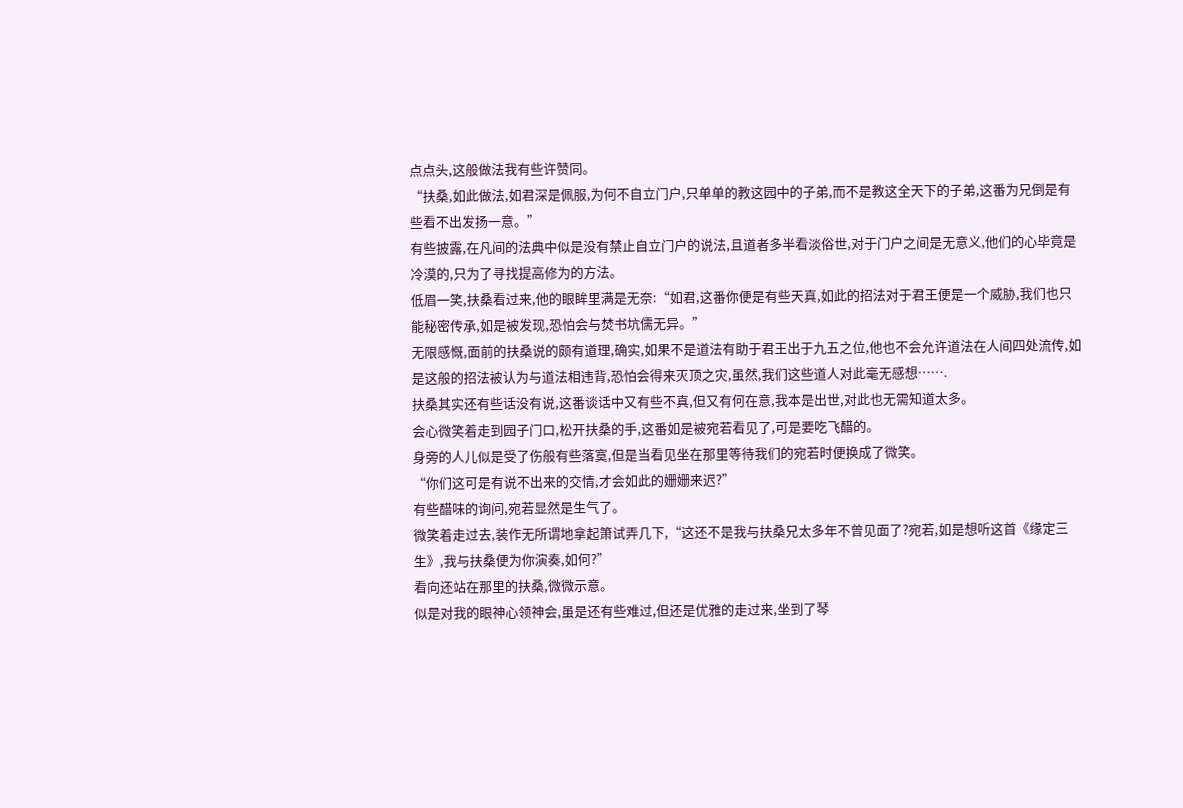点点头,这般做法我有些许赞同。
“扶桑,如此做法,如君深是佩服,为何不自立门户,只单单的教这园中的子弟,而不是教这全天下的子弟,这番为兄倒是有些看不出发扬一意。”
有些披露,在凡间的法典中似是没有禁止自立门户的说法,且道者多半看淡俗世,对于门户之间是无意义,他们的心毕竟是冷漠的,只为了寻找提高修为的方法。
低眉一笑,扶桑看过来,他的眼眸里满是无奈:“如君,这番你便是有些天真,如此的招法对于君王便是一个威胁,我们也只能秘密传承,如是被发现,恐怕会与焚书坑儒无异。”
无限感慨,面前的扶桑说的颇有道理,确实,如果不是道法有助于君王出于九五之位,他也不会允许道法在人间四处流传,如是这般的招法被认为与道法相违背,恐怕会得来灭顶之灾,虽然,我们这些道人对此毫无感想…….
扶桑其实还有些话没有说,这番谈话中又有些不真,但又有何在意,我本是出世,对此也无需知道太多。
会心微笑着走到园子门口,松开扶桑的手,这番如是被宛若看见了,可是要吃飞醋的。
身旁的人儿似是受了伤般有些落寞,但是当看见坐在那里等待我们的宛若时便换成了微笑。
“你们这可是有说不出来的交情,才会如此的姗姗来迟?”
有些醋味的询问,宛若显然是生气了。
微笑着走过去,装作无所谓地拿起箫试弄几下,“这还不是我与扶桑兄太多年不曾见面了?宛若,如是想听这首《缘定三生》,我与扶桑便为你演奏,如何?”
看向还站在那里的扶桑,微微示意。
似是对我的眼神心领神会,虽是还有些难过,但还是优雅的走过来,坐到了琴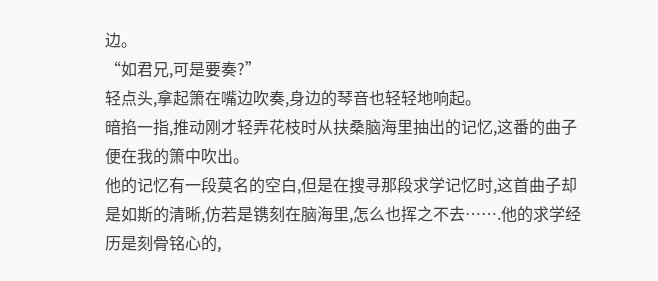边。
“如君兄,可是要奏?”
轻点头,拿起箫在嘴边吹奏,身边的琴音也轻轻地响起。
暗掐一指,推动刚才轻弄花枝时从扶桑脑海里抽出的记忆,这番的曲子便在我的箫中吹出。
他的记忆有一段莫名的空白,但是在搜寻那段求学记忆时,这首曲子却是如斯的清晰,仿若是镌刻在脑海里,怎么也挥之不去…….他的求学经历是刻骨铭心的,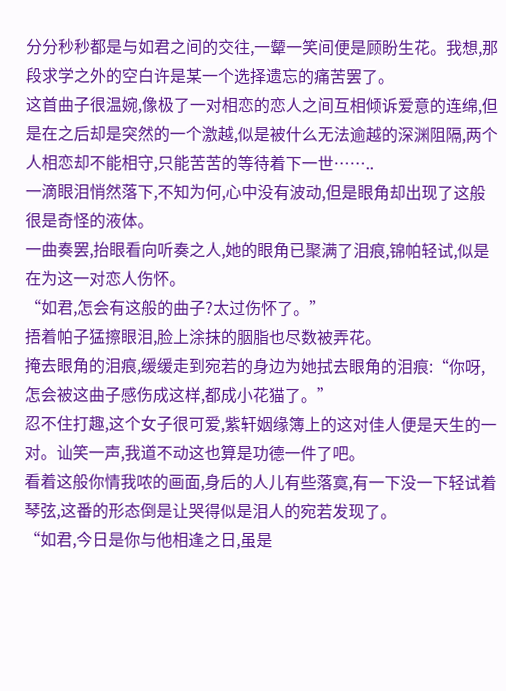分分秒秒都是与如君之间的交往,一颦一笑间便是顾盼生花。我想,那段求学之外的空白许是某一个选择遗忘的痛苦罢了。
这首曲子很温婉,像极了一对相恋的恋人之间互相倾诉爱意的连绵,但是在之后却是突然的一个激越,似是被什么无法逾越的深渊阻隔,两个人相恋却不能相守,只能苦苦的等待着下一世……..
一滴眼泪悄然落下,不知为何,心中没有波动,但是眼角却出现了这般很是奇怪的液体。
一曲奏罢,抬眼看向听奏之人,她的眼角已聚满了泪痕,锦帕轻试,似是在为这一对恋人伤怀。
“如君,怎会有这般的曲子?太过伤怀了。”
捂着帕子猛擦眼泪,脸上涂抹的胭脂也尽数被弄花。
掩去眼角的泪痕,缓缓走到宛若的身边为她拭去眼角的泪痕:“你呀,怎会被这曲子感伤成这样,都成小花猫了。”
忍不住打趣,这个女子很可爱,紫轩姻缘簿上的这对佳人便是天生的一对。讪笑一声,我道不动这也算是功德一件了吧。
看着这般你情我哝的画面,身后的人儿有些落寞,有一下没一下轻试着琴弦,这番的形态倒是让哭得似是泪人的宛若发现了。
“如君,今日是你与他相逢之日,虽是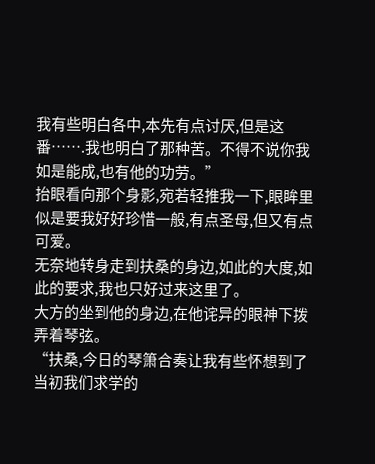我有些明白各中,本先有点讨厌,但是这番…….我也明白了那种苦。不得不说你我如是能成,也有他的功劳。”
抬眼看向那个身影,宛若轻推我一下,眼眸里似是要我好好珍惜一般,有点圣母,但又有点可爱。
无奈地转身走到扶桑的身边,如此的大度,如此的要求,我也只好过来这里了。
大方的坐到他的身边,在他诧异的眼神下拨弄着琴弦。
“扶桑,今日的琴箫合奏让我有些怀想到了当初我们求学的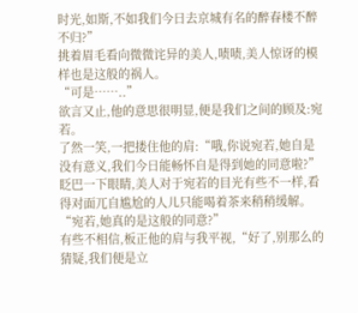时光,如斯,不如我们今日去京城有名的醉春楼不醉不归?”
挑着眉毛看向微微诧异的美人,啧啧,美人惊讶的模样也是这般的祸人。
“可是……..”
欲言又止,他的意思很明显,便是我们之间的顾及:宛若。
了然一笑,一把搂住他的肩:“哦,你说宛若,她自是没有意义,我们今日能畅怀自是得到她的同意啦?”
眨巴一下眼睛,美人对于宛若的目光有些不一样,看得对面兀自尴尬的人儿只能喝着茶来稍稍缓解。
“宛若,她真的是这般的同意?”
有些不相信,板正他的肩与我平视,“好了,别那么的猜疑,我们便是立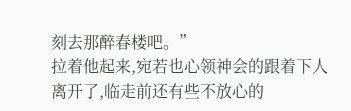刻去那醉春楼吧。”
拉着他起来,宛若也心领神会的跟着下人离开了,临走前还有些不放心的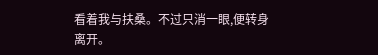看着我与扶桑。不过只消一眼,便转身离开。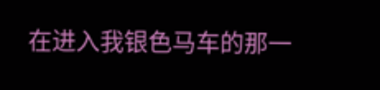在进入我银色马车的那一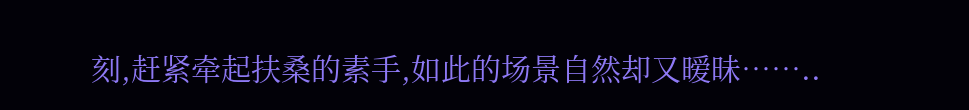刻,赶紧牵起扶桑的素手,如此的场景自然却又暧昧……..